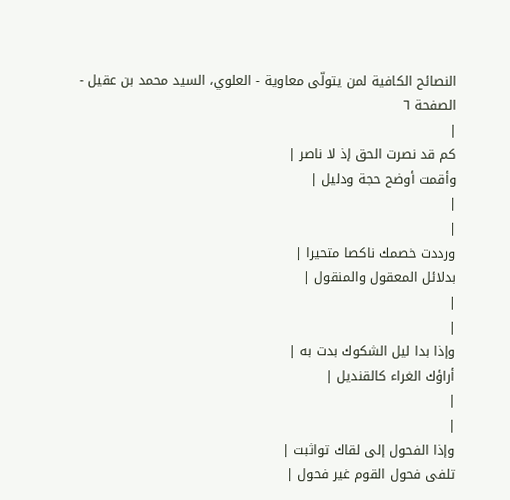النصائح الكافية لمن يتولّى معاوية - العلوي، السيد محمد بن عقيل - الصفحة ٦
|
كم قد نصرت الحق إذ لا ناصر |
وأقمت أوضح حجة ودليل |
|
|
ورددت خصمك ناكصا متحيرا |
بدلائل المعقول والمنقول |
|
|
وإذا بدا ليل الشكوك بدت به |
أراؤك الغراء كالقنديل |
|
|
وإذا الفحول إلى لقاك تواثبت |
تلفى فحول القوم غير فحول |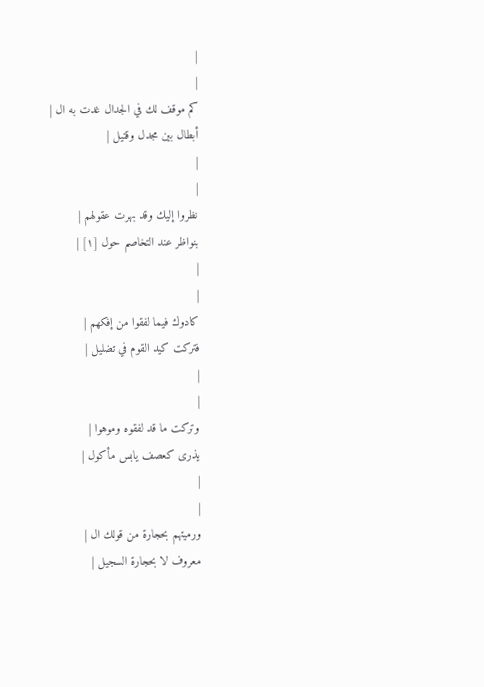|
|
كم موقف لك في الجدال غدت به ال |
أبطال بين مجدل وقتيل |
|
|
نظروا إليك وقد بهرت عقولهم |
بنواظر عند التخاصم حول [١] |
|
|
كادوك فيما لفقوا من إفكهم |
فتركت كيد القوم في تضليل |
|
|
وتركت ما قد لفقوه وموهوا |
يذرى كعصف يابس مأكول |
|
|
ورميتهم بحجارة من قولك ال |
معروف لا بحجارة السجيل |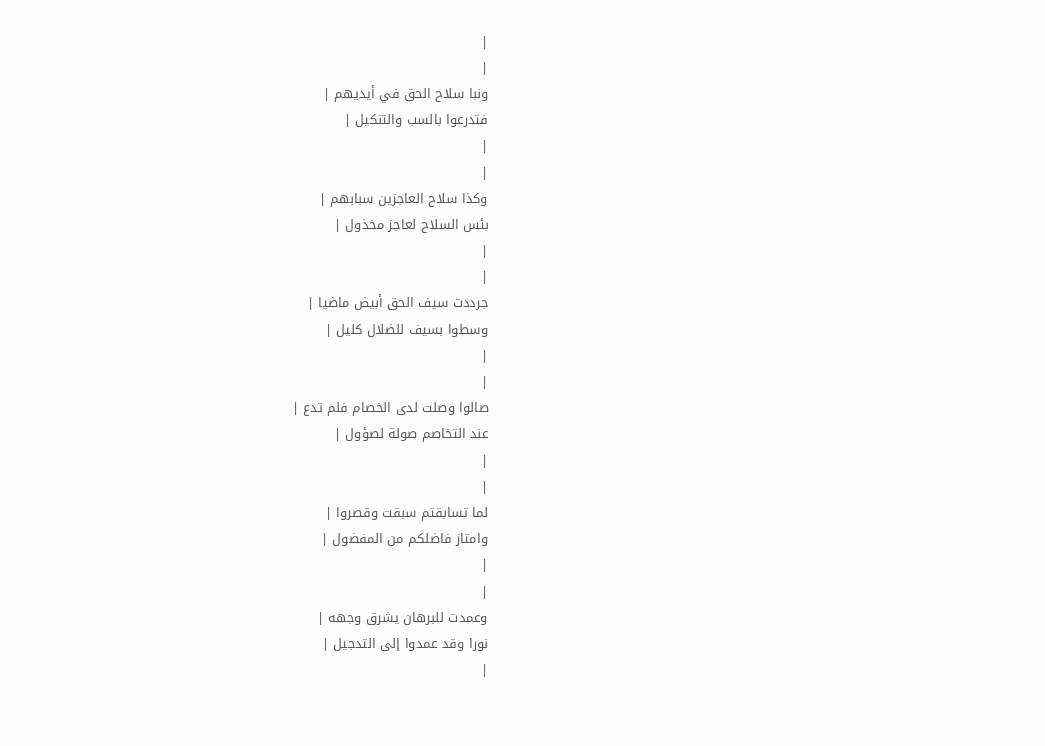|
|
ونبا سلاح الحق في أيديهم |
فتدرعوا بالسب والتنكيل |
|
|
وكذا سلاح العاجزين سبابهم |
بئس السلاح لعاجز مخذول |
|
|
جرددت سيف الحق أبيض ماضيا |
وسطوا بسيف للضلال كليل |
|
|
صالوا وصلت لدى الخصام فلم تدع |
عند التخاصم صولة لصؤول |
|
|
لما تسابقتم سبقت وقصروا |
وامتاز فاضلكم من المفضول |
|
|
وعمدت للبرهان يشرق وجهه |
نورا وقد عمدوا إلى التدجيل |
|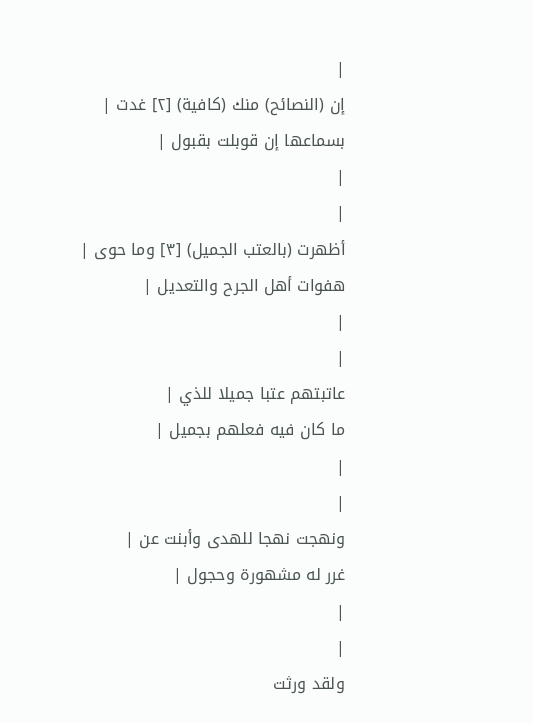|
إن (النصائح) منك (كافية) [٢] غدت |
بسماعها إن قوبلت بقبول |
|
|
أظهرت (بالعتب الجميل) [٣] وما حوى |
هفوات أهل الجرح والتعديل |
|
|
عاتبتهم عتبا جميلا للذي |
ما كان فيه فعلهم بجميل |
|
|
ونهجت نهجا للهدى وأبنت عن |
غرر له مشهورة وحجول |
|
|
ولقد ورثت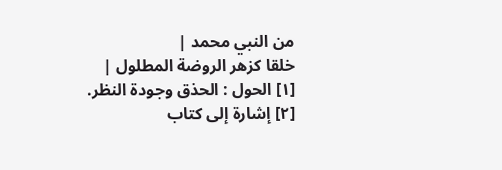من النبي محمد |
خلقا كزهر الروضة المطلول |
[١] الحول : الحذق وجودة النظر.
[٢] إشارة إلى كتاب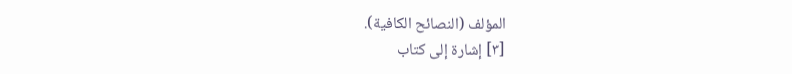المؤلف (النصائح الكافية).
[٣] إشارة إلى كتاب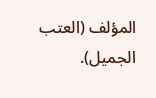المؤلف (العتب الجميل).